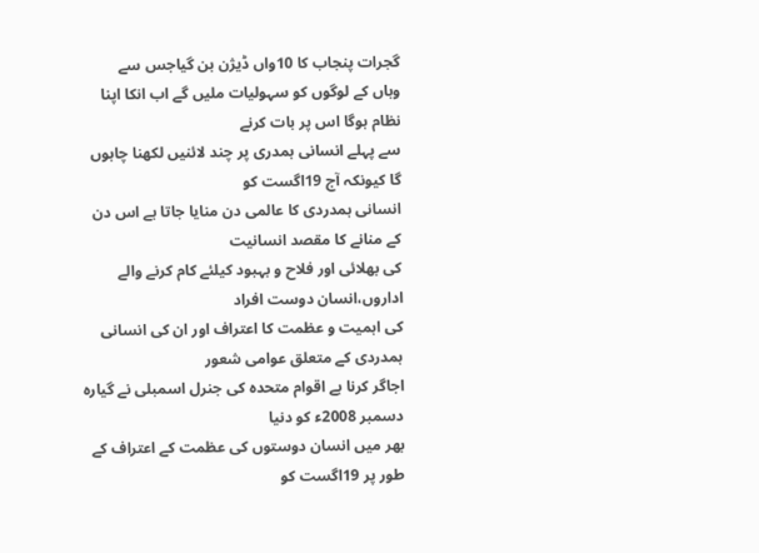گجرات پنجاب کا 10واں ڈیژن بن گیاجس سے
وہاں کے لوگوں کو سہولیات ملیں گے اب انکا اپنا نظام ہوگا اس پر بات کرنے
سے پہلے انسانی ہمدری پر چند لائنیں لکھنا چاہوں گا کیونکہ آج 19اگست کو
انسانی ہمدردی کا عالمی دن منایا جاتا ہے اس دن کے منانے کا مقصد انسانیت
کی بھلائی اور فلاح و بہبود کیلئے کام کرنے والے اداروں،انسان دوست افراد
کی اہمیت و عظمت کا اعتراف اور ان کی انسانی ہمدردی کے متعلق عوامی شعور
اجاگر کرنا ہے اقوام متحدہ کی جنرل اسمبلی نے گیارہ دسمبر 2008ء کو دنیا
بھر میں انسان دوستوں کی عظمت کے اعتراف کے طور پر 19اگست کو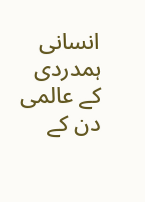انسانی ہمدردی
کے عالمی دن کے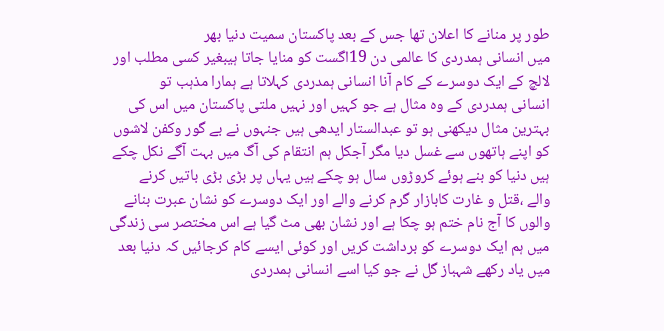طور پر منانے کا اعلان تھا جس کے بعد پاکستان سمیت دنیا بھر
میں انسانی ہمدردی کا عالمی دن 19اگست کو منایا جاتا ہیبغیر کسی مطلب اور
لالچ کے ایک دوسرے کے کام آنا انسانی ہمدردی کہلاتا ہے ہمارا مذہب تو
انسانی ہمدردی کے وہ مثال ہے جو کہیں اور نہیں ملتی پاکستان میں اس کی
بہترین مثال دیکھنی ہو تو عبدالستار ایدھی ہیں جنہوں نے بے گور وکفن لاشوں
کو اپنے ہاتھوں سے غسل دیا مگر آجکل ہم انتقام کی آگ میں بہت آگے نکل چکے
ہیں دنیا کو بنے ہوئے کروڑوں سال ہو چکے ہیں یہاں پر بڑی بڑی باتیں کرنے
والے ،قتل و غارت کابازار گرم کرنے والے اور ایک دوسرے کو نشان عبرت بنانے
والوں کا آج نام ختم ہو چکا ہے اور نشان بھی مٹ گیا ہے اس مختصر سی زندگی
میں ہم ایک دوسرے کو برداشت کریں اور کوئی ایسے کام کرجائیں کہ دنیا بعد
میں یاد رکھے شہباز گل نے جو کیا اسے انسانی ہمدردی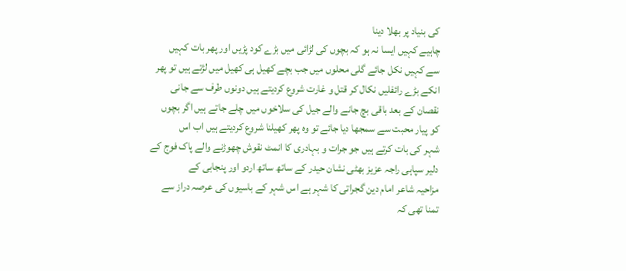کی بنیاد پر بھلا دینا
چاہیے کہیں ایسا نہ ہو کہ بچوں کی لڑائی میں بڑے کود پڑیں اور پھر بات کہیں
سے کہیں نکل جائے گلی محلوں میں جب بچے کھیل ہی کھیل میں لڑتے ہیں تو پھر
انکے بڑے رائفلیں نکال کر قتل و غارت شروع کردیتے ہیں دونوں طرف سے جانی
نقصان کے بعد باقی بچ جانے والے جیل کی سلاخوں میں چلے جاتے ہیں اگر بچوں
کو پیار محبت سے سمجھا دیا جائے تو وہ پھر کھیلنا شروع کردیتے ہیں اب اس
شہر کی بات کرتے ہیں جو جرات و بہادری کا انمٹ نقوش چھوڑنے والے پاک فوج کے
دلیر سپاہی راجہ عزیز بھٹی نشان حیدر کے ساتھ ساتھ اردو اور پنجابی کے
مزاحیہ شاعر امام دین گجراتی کا شہر ہے اس شہر کے باسیوں کی عرصہ دراز سے
تمنا تھی کہ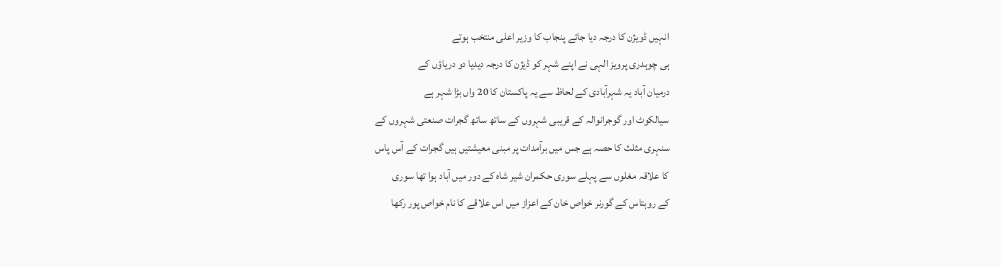انہیں ڈویژن کا درجہ دیا جائے پنجاب کا وزیر اعلی منتخب ہوتے
ہی چوہدری پرویز الہی نے اپنے شہر کو ڈیژن کا درجہ دیدیا دو دریاؤں کے
درمیان آباد یہ شہرآبادی کے لحاظ سے یہ پاکستان کا 20 واں بڑا شہر ہے
سیالکوٹ اور گوجرانوالہ کے قریبی شہروں کے ساتھ ساتھ گجرات صنعتی شہروں کے
سنہری مثلث کا حصہ ہے جس میں برآمدات پر مبنی معیشتیں ہیں گجرات کے آس پاس
کا علاقہ مغلوں سے پہلے سوری حکمران شیر شاہ کے دور میں آباد ہوا تھا سوری
کے روہتاس کے گورنر خواص خان کے اعزاز میں اس علاقے کا نام خواص پور رکھا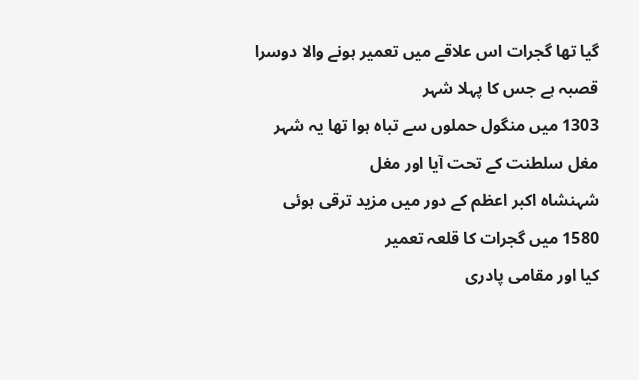گیا تھا گجرات اس علاقے میں تعمیر ہونے والا دوسرا قصبہ ہے جس کا پہلا شہر
1303 میں منگول حملوں سے تباہ ہوا تھا یہ شہر مغل سلطنت کے تحت آیا اور مغل
شہنشاہ اکبر اعظم کے دور میں مزید ترقی ہوئی 1580 میں گجرات کا قلعہ تعمیر
کیا اور مقامی پادری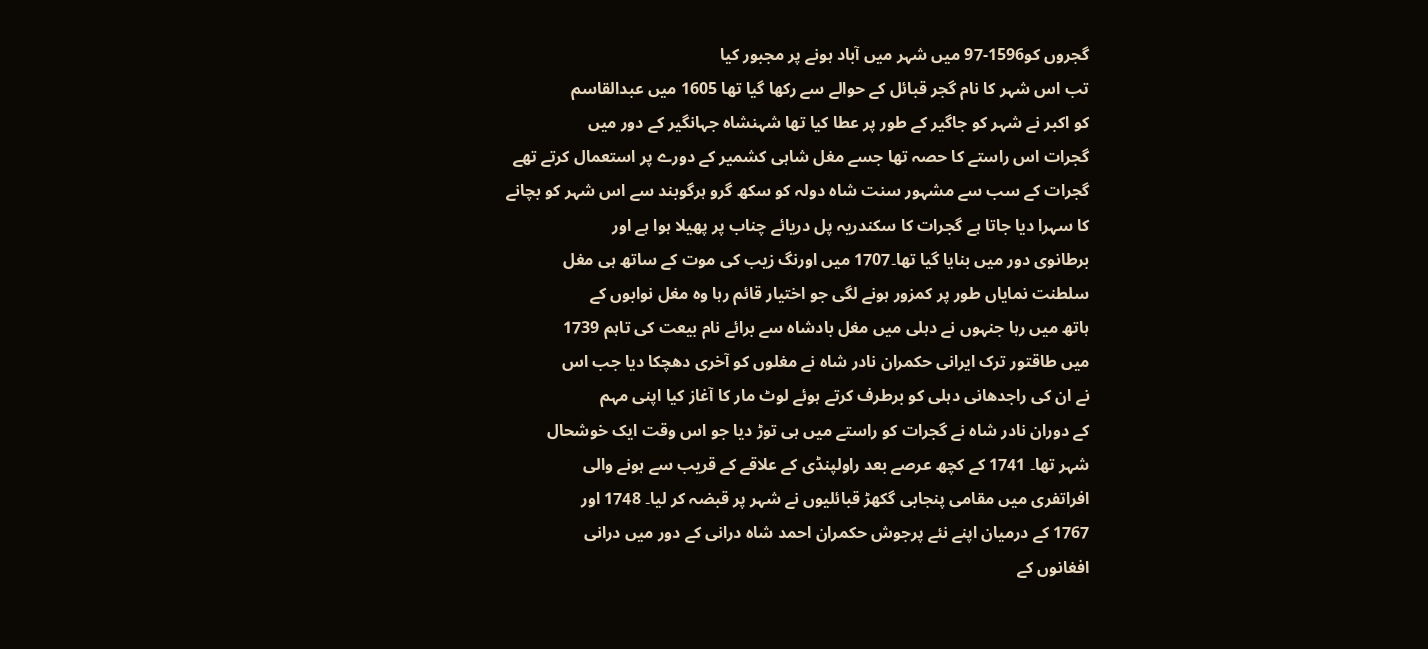گجروں کو1596-97 میں شہر میں آباد ہونے پر مجبور کیا
تب اس شہر کا نام گجر قبائل کے حوالے سے رکھا گیا تھا 1605 میں عبدالقاسم
کو اکبر نے شہر کو جاگیر کے طور پر عطا کیا تھا شہنشاہ جہانگیر کے دور میں
گجرات اس راستے کا حصہ تھا جسے مغل شاہی کشمیر کے دورے پر استعمال کرتے تھے
گجرات کے سب سے مشہور سنت شاہ دولہ کو سکھ گرو ہرگوبند سے اس شہر کو بچانے
کا سہرا دیا جاتا ہے گجرات کا سکندریہ پل دریائے چناب پر پھیلا ہوا ہے اور
برطانوی دور میں بنایا گیا تھا۔1707 میں اورنگ زیب کی موت کے ساتھ ہی مغل
سلطنت نمایاں طور پر کمزور ہونے لگی جو اختیار قائم رہا وہ مغل نوابوں کے
ہاتھ میں رہا جنہوں نے دہلی میں مغل بادشاہ سے برائے نام بیعت کی تاہم 1739
میں طاقتور ترک ایرانی حکمران نادر شاہ نے مغلوں کو آخری دھچکا دیا جب اس
نے ان کی راجدھانی دہلی کو برطرف کرتے ہوئے لوٹ مار کا آغاز کیا اپنی مہم
کے دوران نادر شاہ نے گجرات کو راستے میں ہی توڑ دیا جو اس وقت ایک خوشحال
شہر تھا۔ 1741 کے کچھ عرصے بعد راولپنڈی کے علاقے کے قریب سے ہونے والی
افراتفری میں مقامی پنجابی گکھڑ قبائلیوں نے شہر پر قبضہ کر لیا۔ 1748 اور
1767 کے درمیان اپنے نئے پرجوش حکمران احمد شاہ درانی کے دور میں درانی
افغانوں کے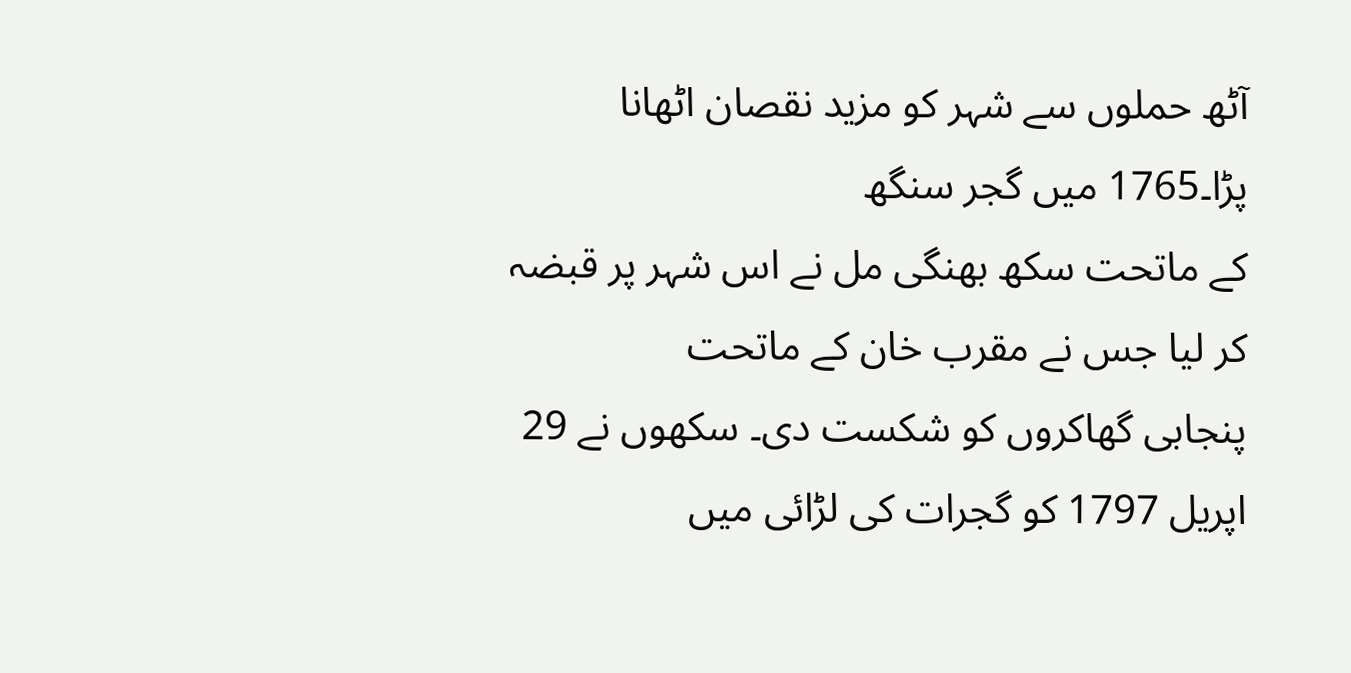آٹھ حملوں سے شہر کو مزید نقصان اٹھانا پڑا۔1765 میں گجر سنگھ
کے ماتحت سکھ بھنگی مل نے اس شہر پر قبضہ کر لیا جس نے مقرب خان کے ماتحت
پنجابی گھاکروں کو شکست دی۔ سکھوں نے 29 اپریل 1797 کو گجرات کی لڑائی میں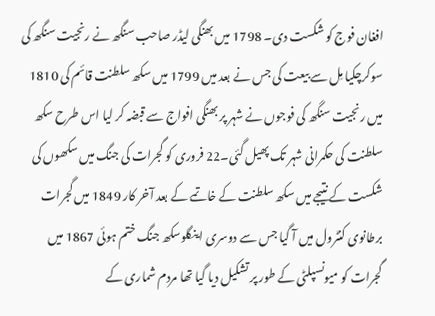افغان فوج کو شکست دی۔ 1798 میں بھنگی لیڈر صاحب سنگھ نے رنجیت سنگھ کی
سوکرچکیا مِل سے بیعت کی جس نے بعد میں 1799 میں سکھ سلطنت قائم کی 1810
میں رنجیت سنگھ کی فوجوں نے شہر پر بھنگی افواج سے قبضہ کر لیا اس طرح سکھ
سلطنت کی حکمرانی شہر تک پھیل گئی۔22 فروری کو گجرات کی جنگ میں سکھوں کی
شکست کے نتیجے میں سکھ سلطنت کے خاتمے کے بعد آخر کار 1849 میں گجرات
برطانوی کنٹرول میں آ گیا جس سے دوسری اینگلوسکھ جنگ ختم ہوئی 1867 میں
گجرات کو میونسپلٹی کے طور پر تشکیل دیا گیا تھا مردم شماری کے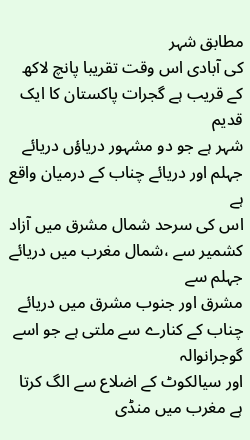مطابق شہر
کی آبادی اس وقت تقریبا پانچ لاکھ کے قریب ہے گجرات پاکستان کا ایک قدیم
شہر ہے جو دو مشہور دریاؤں دریائے جہلم اور دریائے چناب کے درمیان واقع ہے
اس کی سرحد شمال مشرق میں آزاد کشمیر سے ،شمال مغرب میں دریائے جہلم سے
مشرق اور جنوب مشرق میں دریائے چناب کے کنارے سے ملتی ہے جو اسے گوجرانوالہ
اور سیالکوٹ کے اضلاع سے الگ کرتا ہے مغرب میں منڈی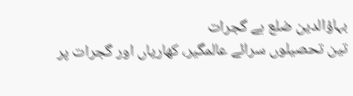بہاؤالدین ضلع ہے گجرات
تین تحصیلوں سرائے عالمگیر، کھاریاں اور گجرات پر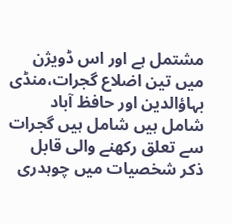مشتمل ہے اور اس ڈویژن
میں تین اضلاع گجرات،منڈی بہاؤالدین اور حافظ آباد شامل ہیں شامل ہیں گجرات
سے تعلق رکھنے والی قابل ذکر شخصیات میں چوہدری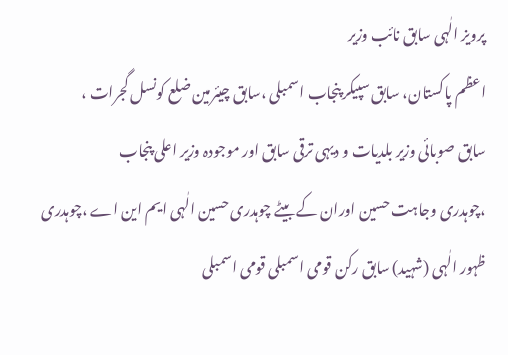پرویز الٰہی سابق نائب وزیر
اعظم پاکستان، سابق سپیکر پنجاب اسمبلی ،سابق چیئرمین ضلع کونسل گجرات ،
سابق صوبائی وزیر بلدیات و دیہی ترقی سابق اور موجودہ وزیر اعلی پنجاب
،چوہدری وجاہت حسین اوران کے بیٹے چوہدری حسین الٰہی ایم این اے ،چوہدری
ظہور الٰہی (شہید) سابق رکن قومی اسمبلی قومی اسمبلی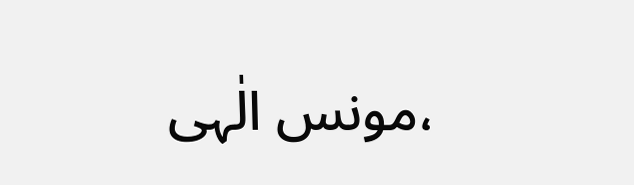،مونس الٰہی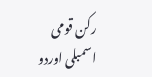رکن قومی
اسمبلی اوردو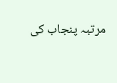مرتبہ پنجاب کی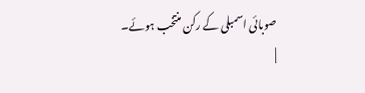صوبائی اسمبلی کے رکن منتخب ہوئے۔
|